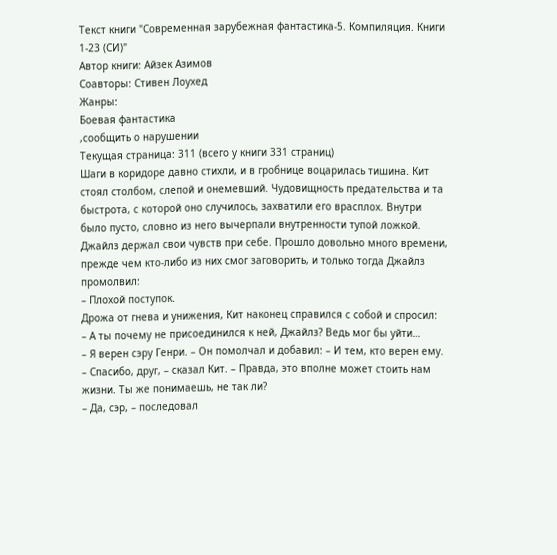Текст книги "Современная зарубежная фантастика-5. Компиляция. Книги 1-23 (СИ)"
Автор книги: Айзек Азимов
Соавторы: Стивен Лоухед
Жанры:
Боевая фантастика
,сообщить о нарушении
Текущая страница: 311 (всего у книги 331 страниц)
Шаги в коридоре давно стихли, и в гробнице воцарилась тишина. Кит стоял столбом, слепой и онемевший. Чудовищность предательства и та быстрота, с которой оно случилось, захватили его врасплох. Внутри было пусто, словно из него вычерпали внутренности тупой ложкой. Джайлз держал свои чувств при себе. Прошло довольно много времени, прежде чем кто-либо из них смог заговорить, и только тогда Джайлз промолвил:
– Плохой поступок.
Дрожа от гнева и унижения, Кит наконец справился с собой и спросил:
– А ты почему не присоединился к ней, Джайлз? Ведь мог бы уйти…
– Я верен сэру Генри. – Он помолчал и добавил: – И тем, кто верен ему.
– Спасибо, друг, – сказал Кит. – Правда, это вполне может стоить нам жизни. Ты же понимаешь, не так ли?
– Да, сэр, – последовал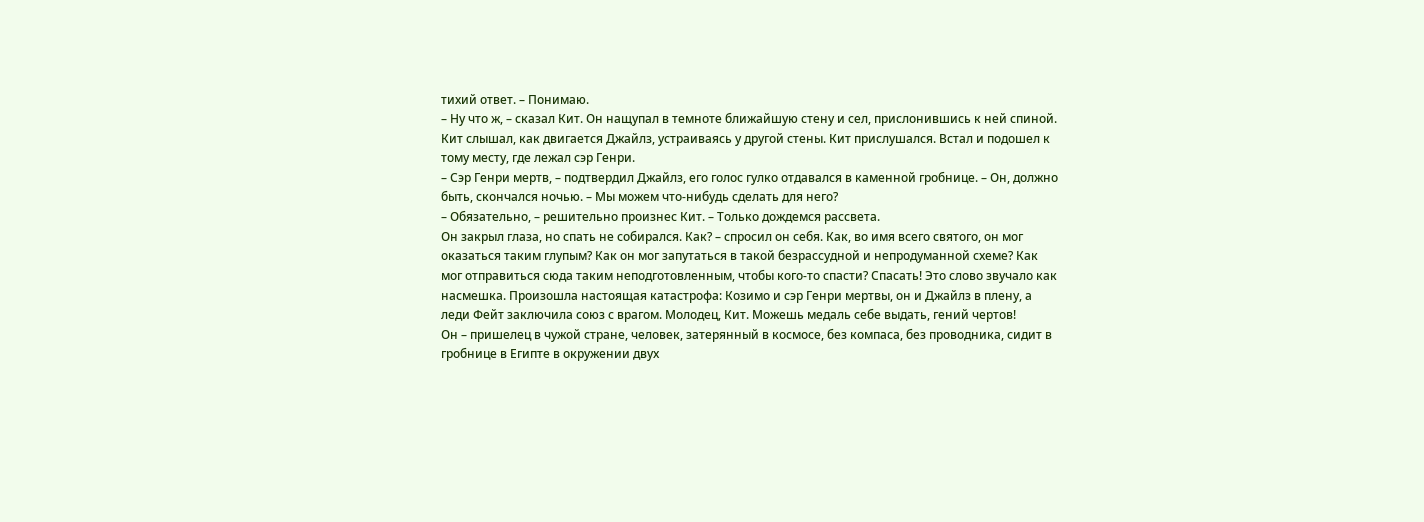тихий ответ. – Понимаю.
– Ну что ж, – сказал Кит. Он нащупал в темноте ближайшую стену и сел, прислонившись к ней спиной. Кит слышал, как двигается Джайлз, устраиваясь у другой стены. Кит прислушался. Встал и подошел к тому месту, где лежал сэр Генри.
– Сэр Генри мертв, – подтвердил Джайлз, его голос гулко отдавался в каменной гробнице. – Он, должно быть, скончался ночью. – Мы можем что-нибудь сделать для него?
– Обязательно, – решительно произнес Кит. – Только дождемся рассвета.
Он закрыл глаза, но спать не собирался. Как? – спросил он себя. Как, во имя всего святого, он мог оказаться таким глупым? Как он мог запутаться в такой безрассудной и непродуманной схеме? Как мог отправиться сюда таким неподготовленным, чтобы кого-то спасти? Спасать! Это слово звучало как насмешка. Произошла настоящая катастрофа: Козимо и сэр Генри мертвы, он и Джайлз в плену, а леди Фейт заключила союз с врагом. Молодец, Кит. Можешь медаль себе выдать, гений чертов!
Он – пришелец в чужой стране, человек, затерянный в космосе, без компаса, без проводника, сидит в гробнице в Египте в окружении двух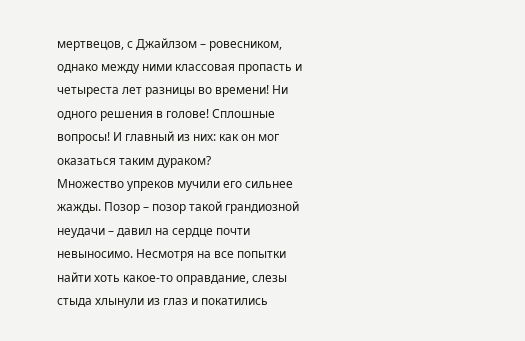мертвецов, с Джайлзом – ровесником, однако между ними классовая пропасть и четыреста лет разницы во времени! Ни одного решения в голове! Сплошные вопросы! И главный из них: как он мог оказаться таким дураком?
Множество упреков мучили его сильнее жажды. Позор – позор такой грандиозной неудачи – давил на сердце почти невыносимо. Несмотря на все попытки найти хоть какое-то оправдание, слезы стыда хлынули из глаз и покатились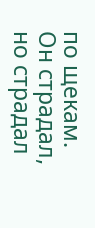по щекам. Он страдал, но страдал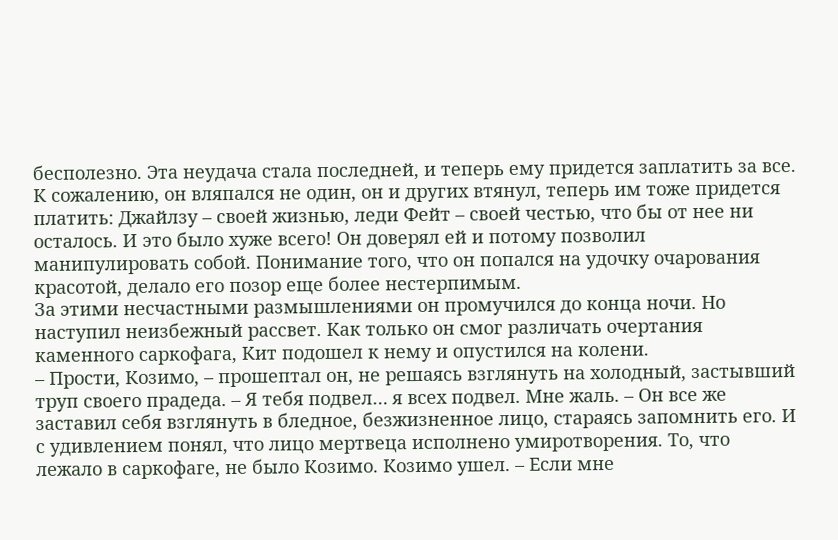бесполезно. Эта неудача стала последней, и теперь ему придется заплатить за все. К сожалению, он вляпался не один, он и других втянул, теперь им тоже придется платить: Джайлзу – своей жизнью, леди Фейт – своей честью, что бы от нее ни осталось. И это было хуже всего! Он доверял ей и потому позволил манипулировать собой. Понимание того, что он попался на удочку очарования красотой, делало его позор еще более нестерпимым.
За этими несчастными размышлениями он промучился до конца ночи. Но наступил неизбежный рассвет. Как только он смог различать очертания каменного саркофага, Кит подошел к нему и опустился на колени.
– Прости, Козимо, – прошептал он, не решаясь взглянуть на холодный, застывший труп своего прадеда. – Я тебя подвел… я всех подвел. Мне жаль. – Он все же заставил себя взглянуть в бледное, безжизненное лицо, стараясь запомнить его. И с удивлением понял, что лицо мертвеца исполнено умиротворения. То, что лежало в саркофаге, не было Козимо. Козимо ушел. – Если мне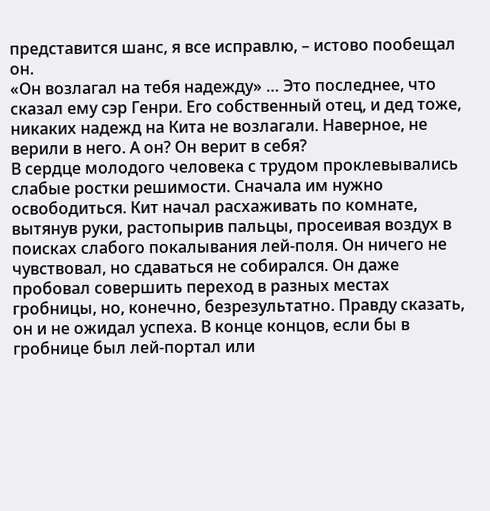представится шанс, я все исправлю, – истово пообещал он.
«Он возлагал на тебя надежду» … Это последнее, что сказал ему сэр Генри. Его собственный отец, и дед тоже, никаких надежд на Кита не возлагали. Наверное, не верили в него. А он? Он верит в себя?
В сердце молодого человека с трудом проклевывались слабые ростки решимости. Сначала им нужно освободиться. Кит начал расхаживать по комнате, вытянув руки, растопырив пальцы, просеивая воздух в поисках слабого покалывания лей-поля. Он ничего не чувствовал, но сдаваться не собирался. Он даже пробовал совершить переход в разных местах гробницы, но, конечно, безрезультатно. Правду сказать, он и не ожидал успеха. В конце концов, если бы в гробнице был лей-портал или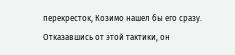перекресток, Козимо нашел бы его сразу.
Отказавшись от этой тактики, он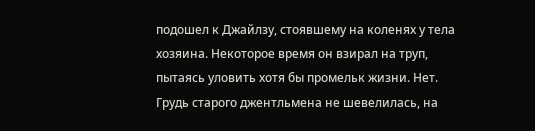подошел к Джайлзу, стоявшему на коленях у тела хозяина. Некоторое время он взирал на труп, пытаясь уловить хотя бы промельк жизни. Нет. Грудь старого джентльмена не шевелилась, на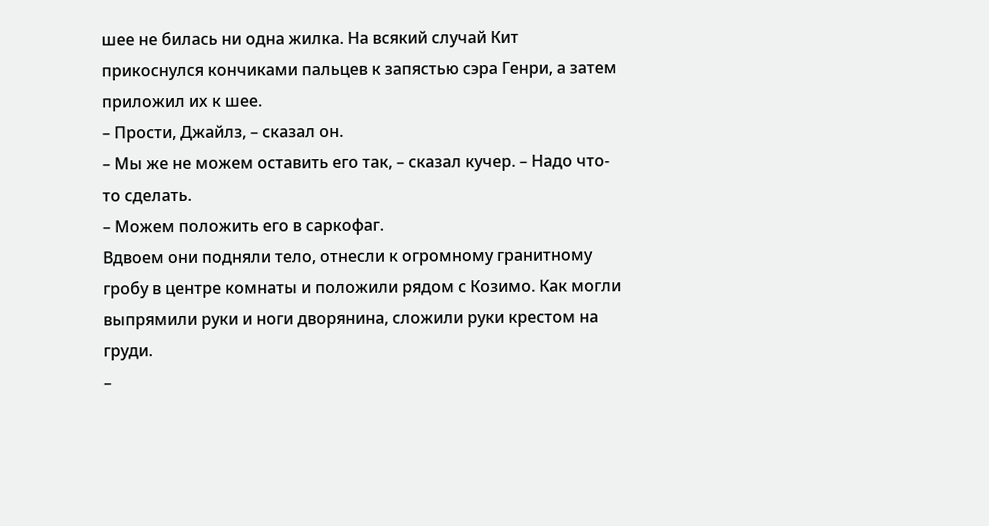шее не билась ни одна жилка. На всякий случай Кит прикоснулся кончиками пальцев к запястью сэра Генри, а затем приложил их к шее.
– Прости, Джайлз, – сказал он.
– Мы же не можем оставить его так, – сказал кучер. – Надо что-то сделать.
– Можем положить его в саркофаг.
Вдвоем они подняли тело, отнесли к огромному гранитному гробу в центре комнаты и положили рядом с Козимо. Как могли выпрямили руки и ноги дворянина, сложили руки крестом на груди.
–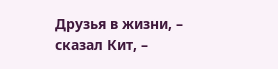Друзья в жизни, – сказал Кит, –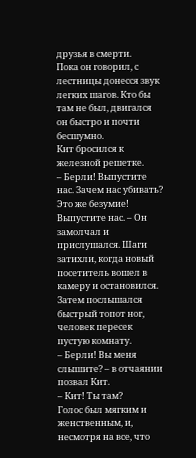друзья в смерти.
Пока он говорил, с лестницы донесся звук легких шагов. Кто бы там не был, двигался он быстро и почти бесшумно.
Кит бросился к железной решетке.
– Берли! Выпустите нас. Зачем нас убивать? Это же безумие! Выпустите нас. – Он замолчал и прислушался. Шаги затихли, когда новый посетитель вошел в камеру и остановился. Затем послышался быстрый топот ног, человек пересек пустую комнату.
– Берли! Вы меня слышите? – в отчаянии позвал Кит.
– Кит! Ты там?
Голос был мягким и женственным, и, несмотря на все, что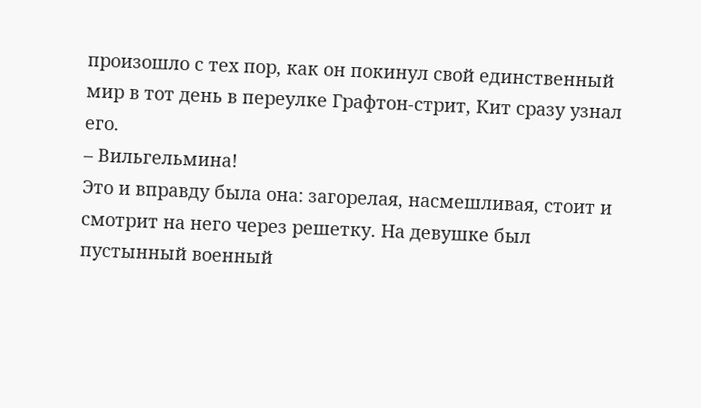произошло с тех пор, как он покинул свой единственный мир в тот день в переулке Графтон-стрит, Кит сразу узнал его.
– Вильгельмина!
Это и вправду была она: загорелая, насмешливая, стоит и смотрит на него через решетку. На девушке был пустынный военный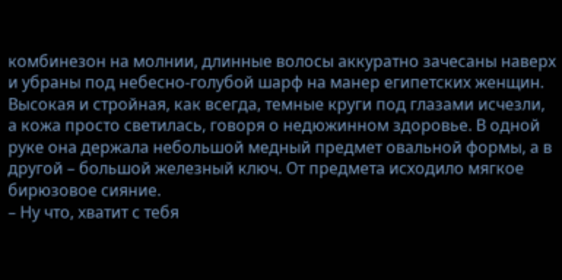комбинезон на молнии, длинные волосы аккуратно зачесаны наверх и убраны под небесно-голубой шарф на манер египетских женщин. Высокая и стройная, как всегда, темные круги под глазами исчезли, а кожа просто светилась, говоря о недюжинном здоровье. В одной руке она держала небольшой медный предмет овальной формы, а в другой – большой железный ключ. От предмета исходило мягкое бирюзовое сияние.
– Ну что, хватит с тебя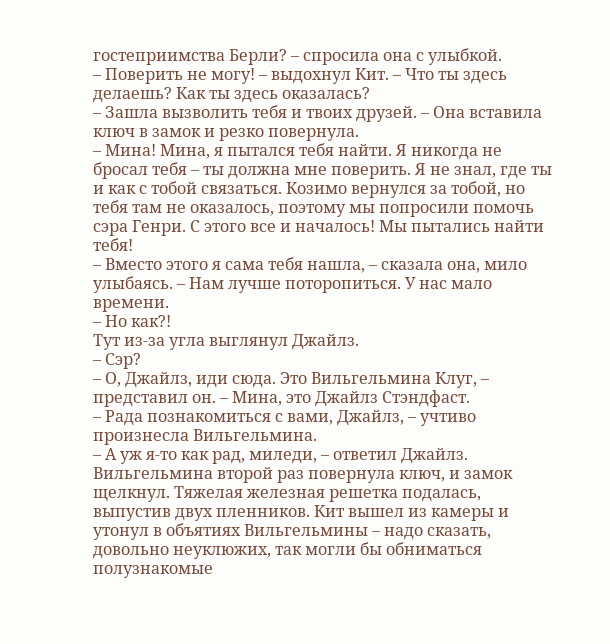гостеприимства Берли? – спросила она с улыбкой.
– Поверить не могу! – выдохнул Кит. – Что ты здесь делаешь? Как ты здесь оказалась?
– Зашла вызволить тебя и твоих друзей. – Она вставила ключ в замок и резко повернула.
– Мина! Мина, я пытался тебя найти. Я никогда не бросал тебя – ты должна мне поверить. Я не знал, где ты и как с тобой связаться. Козимо вернулся за тобой, но тебя там не оказалось, поэтому мы попросили помочь сэра Генри. С этого все и началось! Мы пытались найти тебя!
– Вместо этого я сама тебя нашла, – сказала она, мило улыбаясь. – Нам лучше поторопиться. У нас мало времени.
– Но как?!
Тут из-за угла выглянул Джайлз.
– Сэр?
– О, Джайлз, иди сюда. Это Вильгельмина Клуг, – представил он. – Мина, это Джайлз Стэндфаст.
– Рада познакомиться с вами, Джайлз, – учтиво произнесла Вильгельмина.
– А уж я-то как рад, миледи, – ответил Джайлз.
Вильгельмина второй раз повернула ключ, и замок щелкнул. Тяжелая железная решетка подалась, выпустив двух пленников. Кит вышел из камеры и утонул в объятиях Вильгельмины – надо сказать, довольно неуклюжих, так могли бы обниматься полузнакомые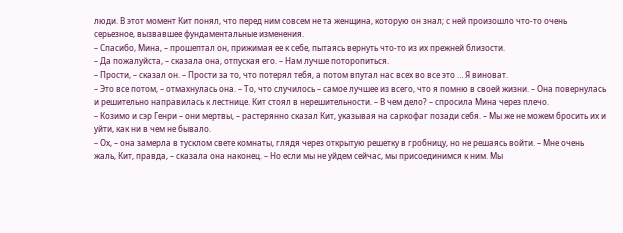люди. В этот момент Кит понял, что перед ним совсем не та женщина, которую он знал; с ней произошло что-то очень серьезное, вызвавшее фундаментальные изменения.
– Спасибо, Мина, – прошептал он, прижимая ее к себе, пытаясь вернуть что-то из их прежней близости.
– Да пожалуйста, – сказала она, отпуская его. – Нам лучше поторопиться.
– Прости, – сказал он. – Прости за то, что потерял тебя, а потом впутал нас всех во все это … Я виноват.
– Это все потом, – отмахнулась она. – То, что случилось – самое лучшее из всего, что я помню в своей жизни. – Она повернулась и решительно направилась к лестнице. Кит стоял в нерешительности. – В чем дело? – спросила Мина через плечо.
– Козимо и сэр Генри – они мертвы, – растерянно сказал Кит, указывая на саркофаг позади себя. – Мы же не можем бросить их и уйти, как ни в чем не бывало.
– Ох, – она замерла в тусклом свете комнаты, глядя через открытую решетку в гробницу, но не решаясь войти. – Мне очень жаль, Кит, правда, – сказала она наконец. – Но если мы не уйдем сейчас, мы присоединимся к ним. Мы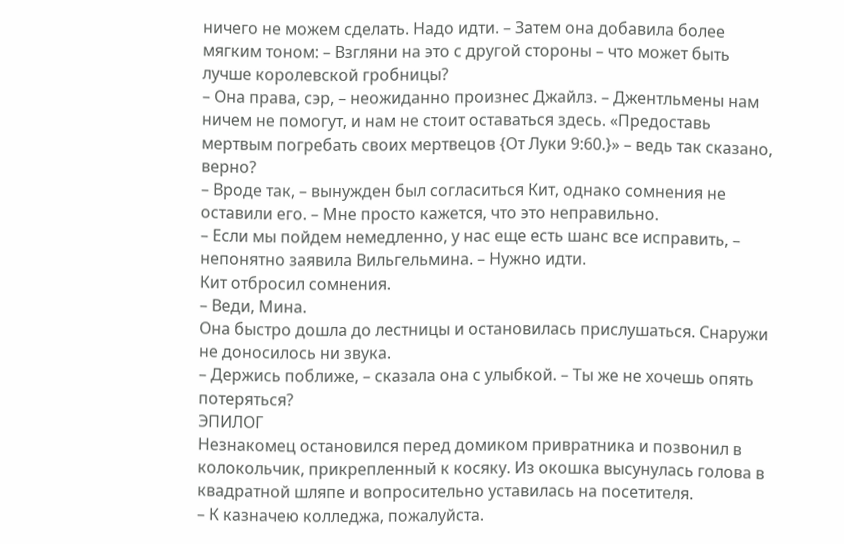ничего не можем сделать. Надо идти. – Затем она добавила более мягким тоном: – Взгляни на это с другой стороны – что может быть лучше королевской гробницы?
– Она права, сэр, – неожиданно произнес Джайлз. – Джентльмены нам ничем не помогут, и нам не стоит оставаться здесь. «Предоставь мертвым погребать своих мертвецов {От Луки 9:60.}» – ведь так сказано, верно?
– Вроде так, – вынужден был согласиться Кит, однако сомнения не оставили его. – Мне просто кажется, что это неправильно.
– Если мы пойдем немедленно, у нас еще есть шанс все исправить, – непонятно заявила Вильгельмина. – Нужно идти.
Кит отбросил сомнения.
– Веди, Мина.
Она быстро дошла до лестницы и остановилась прислушаться. Снаружи не доносилось ни звука.
– Держись поближе, – сказала она с улыбкой. – Ты же не хочешь опять потеряться?
ЭПИЛОГ
Незнакомец остановился перед домиком привратника и позвонил в колокольчик, прикрепленный к косяку. Из окошка высунулась голова в квадратной шляпе и вопросительно уставилась на посетителя.
– К казначею колледжа, пожалуйста.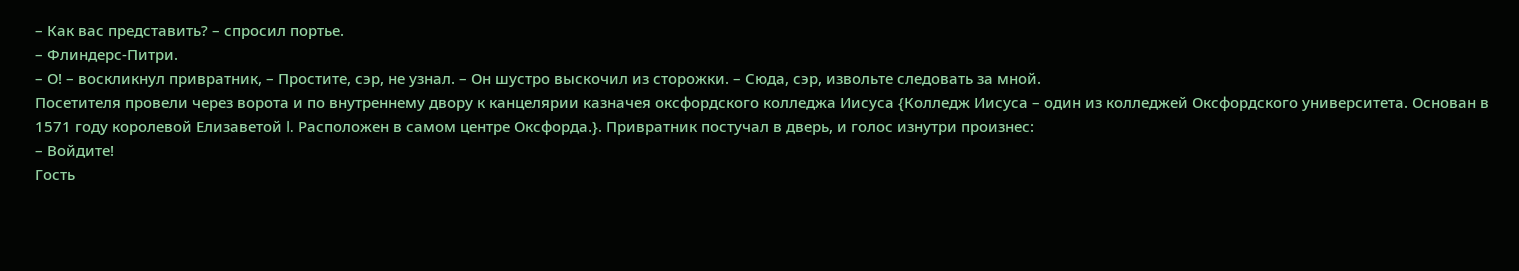– Как вас представить? – спросил портье.
– Флиндерс-Питри.
– О! – воскликнул привратник, – Простите, сэр, не узнал. – Он шустро выскочил из сторожки. – Сюда, сэр, извольте следовать за мной.
Посетителя провели через ворота и по внутреннему двору к канцелярии казначея оксфордского колледжа Иисуса {Колледж Иисуса – один из колледжей Оксфордского университета. Основан в 1571 году королевой Елизаветой I. Расположен в самом центре Оксфорда.}. Привратник постучал в дверь, и голос изнутри произнес:
– Войдите!
Гость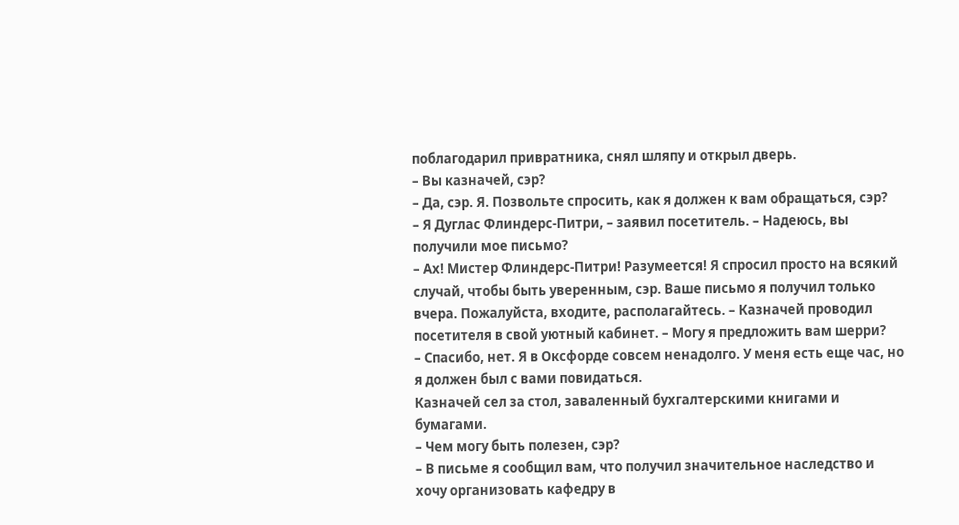поблагодарил привратника, снял шляпу и открыл дверь.
– Вы казначей, сэр?
– Да, сэр. Я. Позвольте спросить, как я должен к вам обращаться, сэр?
– Я Дуглас Флиндерс-Питри, – заявил посетитель. – Надеюсь, вы получили мое письмо?
– Ах! Мистер Флиндерс-Питри! Разумеется! Я спросил просто на всякий случай, чтобы быть уверенным, сэр. Ваше письмо я получил только вчера. Пожалуйста, входите, располагайтесь. – Казначей проводил посетителя в свой уютный кабинет. – Могу я предложить вам шерри?
– Спасибо, нет. Я в Оксфорде совсем ненадолго. У меня есть еще час, но я должен был с вами повидаться.
Казначей сел за стол, заваленный бухгалтерскими книгами и бумагами.
– Чем могу быть полезен, сэр?
– В письме я сообщил вам, что получил значительное наследство и хочу организовать кафедру в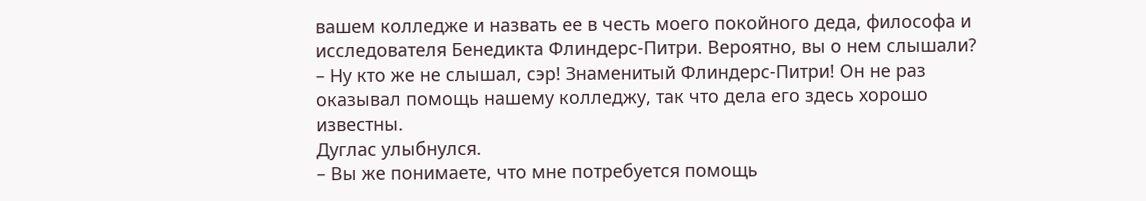вашем колледже и назвать ее в честь моего покойного деда, философа и исследователя Бенедикта Флиндерс-Питри. Вероятно, вы о нем слышали?
– Ну кто же не слышал, сэр! Знаменитый Флиндерс-Питри! Он не раз оказывал помощь нашему колледжу, так что дела его здесь хорошо известны.
Дуглас улыбнулся.
– Вы же понимаете, что мне потребуется помощь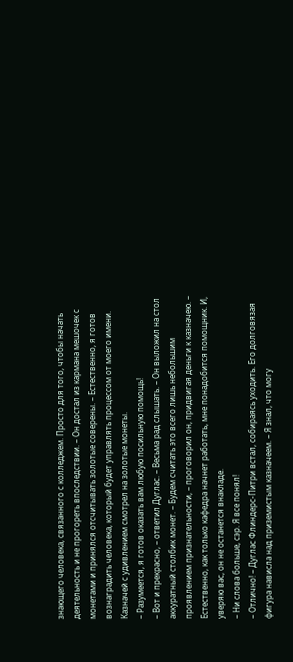знающего человека, связанного с колледжем. Просто для того, чтобы начать деятельность и не прогореть впоследствии. – Он достал из кармана мешочек с монетами и принялся отсчитывать золотые соверены. – Естественно, я готов вознаградить человека, который будет управлять процессом от моего имени.
Казначей с удивлением смотрел на золотые монеты.
– Разумеется, я готов оказать вам любую посильную помощь!
– Вот и прекрасно, – ответил Дуглас. – Весьма рад слышать. – Он выложил на стол аккуратный столбик монет. – Будем считать это всего лишь небольшим проявлением признательности, – проговорил он, придвигая деньги к казначею. – Естественно, как только кафедра начнет работать, мне понадобится помощник. И, уверяю вас, он не останется внакладе.
– Ни слова больше, сэр. Я все понял!
– Отлично! – Дуглас Флиндерс-Питри встал, собираясь уходить. Его долговязая фигура нависла над приземистым казначеем. – Я знал, что могу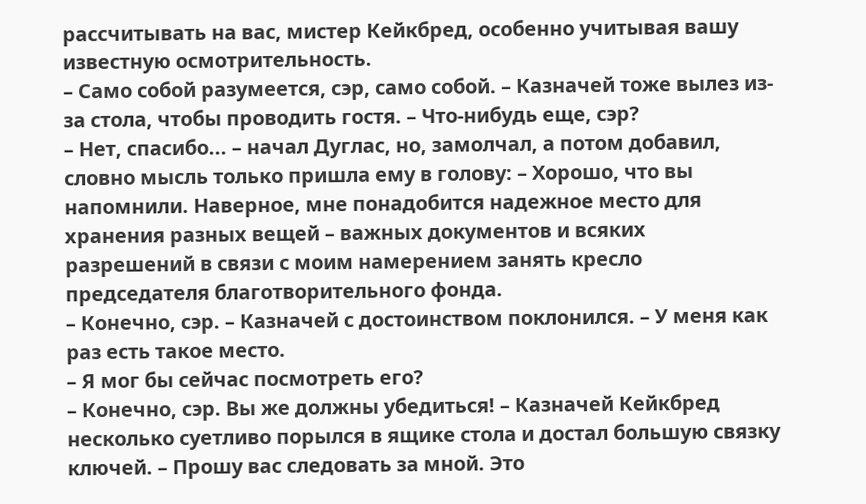рассчитывать на вас, мистер Кейкбред, особенно учитывая вашу известную осмотрительность.
– Само собой разумеется, сэр, само собой. – Казначей тоже вылез из-за стола, чтобы проводить гостя. – Что-нибудь еще, сэр?
– Нет, спасибо... – начал Дуглас, но, замолчал, а потом добавил, словно мысль только пришла ему в голову: – Хорошо, что вы напомнили. Наверное, мне понадобится надежное место для хранения разных вещей – важных документов и всяких разрешений в связи с моим намерением занять кресло председателя благотворительного фонда.
– Конечно, сэр. – Казначей с достоинством поклонился. – У меня как раз есть такое место.
– Я мог бы сейчас посмотреть его?
– Конечно, сэр. Вы же должны убедиться! – Казначей Кейкбред несколько суетливо порылся в ящике стола и достал большую связку ключей. – Прошу вас следовать за мной. Это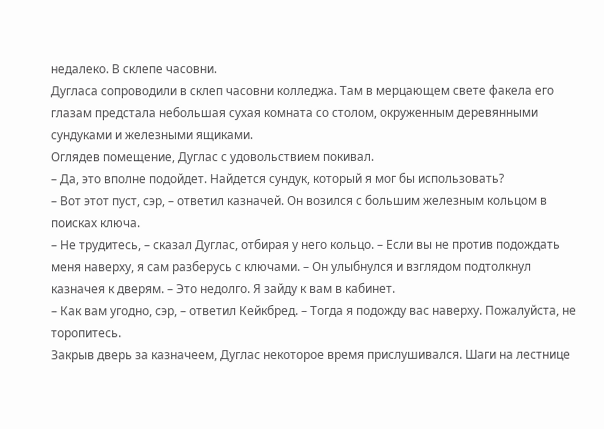недалеко. В склепе часовни.
Дугласа сопроводили в склеп часовни колледжа. Там в мерцающем свете факела его глазам предстала небольшая сухая комната со столом, окруженным деревянными сундуками и железными ящиками.
Оглядев помещение, Дуглас с удовольствием покивал.
– Да, это вполне подойдет. Найдется сундук, который я мог бы использовать?
– Вот этот пуст, сэр, – ответил казначей. Он возился с большим железным кольцом в поисках ключа.
– Не трудитесь, – сказал Дуглас, отбирая у него кольцо. – Если вы не против подождать меня наверху, я сам разберусь с ключами. – Он улыбнулся и взглядом подтолкнул казначея к дверям. – Это недолго. Я зайду к вам в кабинет.
– Как вам угодно, сэр, – ответил Кейкбред. – Тогда я подожду вас наверху. Пожалуйста, не торопитесь.
Закрыв дверь за казначеем, Дуглас некоторое время прислушивался. Шаги на лестнице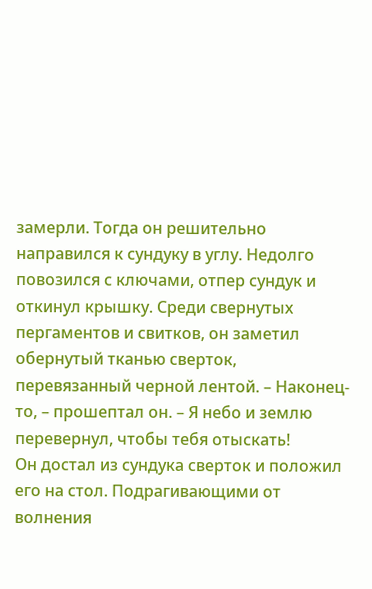замерли. Тогда он решительно направился к сундуку в углу. Недолго повозился с ключами, отпер сундук и откинул крышку. Среди свернутых пергаментов и свитков, он заметил обернутый тканью сверток, перевязанный черной лентой. – Наконец-то, – прошептал он. – Я небо и землю перевернул, чтобы тебя отыскать!
Он достал из сундука сверток и положил его на стол. Подрагивающими от волнения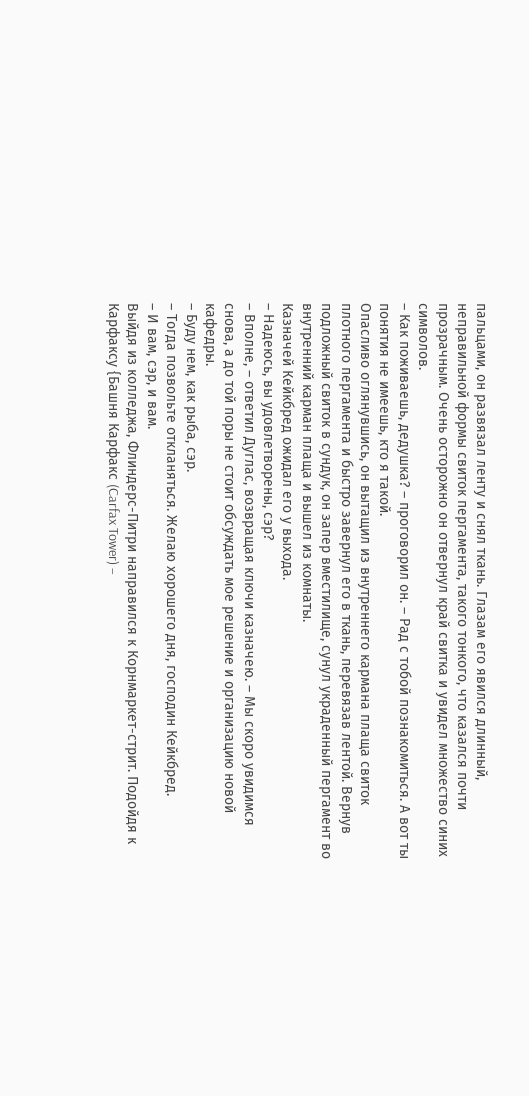пальцами, он развязал ленту и снял ткань. Глазам его явился длинный, неправильной формы свиток пергамента, такого тонкого, что казался почти прозрачным. Очень осторожно он отвернул край свитка и увидел множество синих символов.
– Как поживаешь, дедушка? – проговорил он. – Рад с тобой познакомиться. А вот ты понятия не имеешь, кто я такой.
Опасливо оглянувшись, он вытащил из внутреннего кармана плаща свиток плотного пергамента и быстро завернул его в ткань, перевязав лентой. Вернув подложный свиток в сундук, он запер вместилище, сунул украденный пергамент во внутренний карман плаща и вышел из комнаты.
Казначей Кейкбред ожидал его у выхода.
– Надеюсь, вы удовлетворены, сэр?
– Вполне, – ответил Дуглас, возвращая ключи казначею. – Мы скоро увидимся снова, а до той поры не стоит обсуждать мое решение и организацию новой кафедры.
– Буду нем, как рыба, сэр.
– Тогда позвольте откланяться. Желаю хорошего дня, господин Кейкбред.
– И вам, сэр, и вам.
Выйдя из колледжа, Флиндерс-Питри направился к Корнмаркет-стрит. Подойдя к Карфаксу {Башня Карфакс (Carfax Tower) –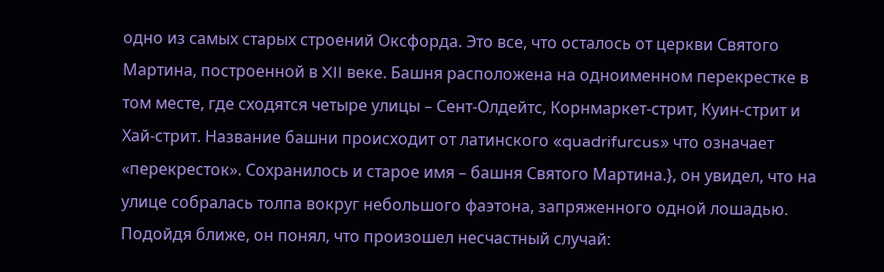одно из самых старых строений Оксфорда. Это все, что осталось от церкви Святого Мартина, построенной в XII веке. Башня расположена на одноименном перекрестке в том месте, где сходятся четыре улицы – Сент-Олдейтс, Корнмаркет-стрит, Куин-стрит и Хай-стрит. Название башни происходит от латинского «quadrifurcus» что означает «перекресток». Сохранилось и старое имя – башня Святого Мартина.}, он увидел, что на улице собралась толпа вокруг небольшого фаэтона, запряженного одной лошадью. Подойдя ближе, он понял, что произошел несчастный случай: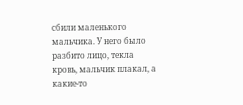сбили маленького мальчика. У него было разбито лицо, текла кровь, мальчик плакал, а какие-то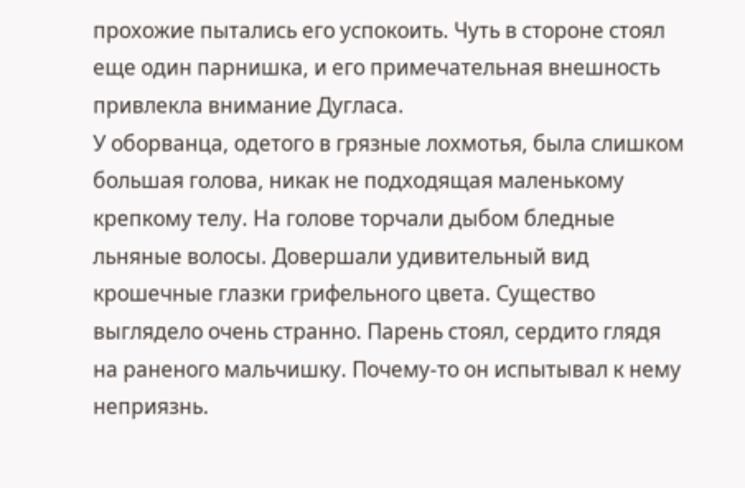прохожие пытались его успокоить. Чуть в стороне стоял еще один парнишка, и его примечательная внешность привлекла внимание Дугласа.
У оборванца, одетого в грязные лохмотья, была слишком большая голова, никак не подходящая маленькому крепкому телу. На голове торчали дыбом бледные льняные волосы. Довершали удивительный вид крошечные глазки грифельного цвета. Существо выглядело очень странно. Парень стоял, сердито глядя на раненого мальчишку. Почему-то он испытывал к нему неприязнь.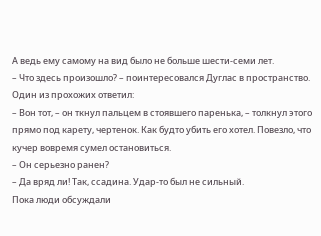А ведь ему самому на вид было не больше шести-семи лет.
– Что здесь произошло? – поинтересовался Дуглас в пространство.
Один из прохожих ответил:
– Вон тот, – он ткнул пальцем в стоявшего паренька, – толкнул этого прямо под карету, чертенок. Как будто убить его хотел. Повезло, что кучер вовремя сумел остановиться.
– Он серьезно ранен?
– Да вряд ли! Так, ссадина. Удар-то был не сильный.
Пока люди обсуждали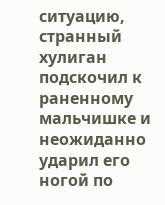ситуацию, странный хулиган подскочил к раненному мальчишке и неожиданно ударил его ногой по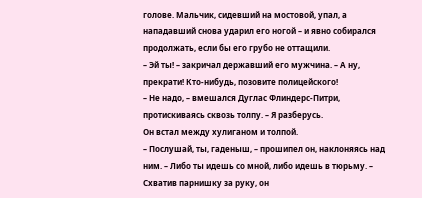голове. Мальчик, сидевший на мостовой, упал, а нападавший снова ударил его ногой – и явно собирался продолжать, если бы его грубо не оттащили.
– Эй ты! – закричал державший его мужчина. – А ну, прекрати! Кто-нибудь, позовите полицейского!
– Не надо, – вмешался Дуглас Флиндерс-Питри, протискиваясь сквозь толпу. – Я разберусь.
Он встал между хулиганом и толпой.
– Послушай, ты, гаденыш, – прошипел он, наклоняясь над ним. – Либо ты идешь со мной, либо идешь в тюрьму. – Схватив парнишку за руку, он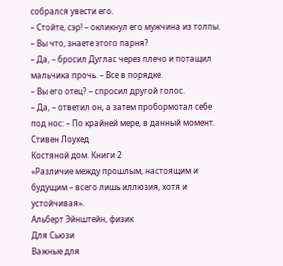собрался увести его.
– Стойте, сэр! – окликнул его мужчина из толпы. – Вы что, знаете этого парня?
– Да, – бросил Дуглас через плечо и потащил мальчика прочь. – Все в порядке.
– Вы его отец? – спросил другой голос.
– Да, – ответил он, а затем пробормотал себе под нос: – По крайней мере, в данный момент.
Стивен Лоухед
Костяной дом. Книги 2
«Различие между прошлым, настоящим и будущим – всего лишь иллюзия, хотя и устойчивая».
Альберт Эйнштейн, физик
Для Сьюзи
Важные для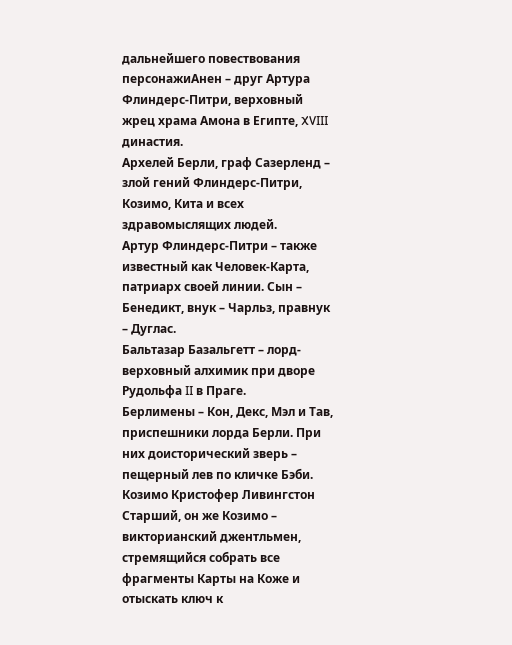дальнейшего повествования персонажиАнен – друг Артура Флиндерс-Питри, верховный жрец храма Амона в Египте, XVIII династия.
Архелей Берли, граф Сазерленд – злой гений Флиндерс-Питри, Козимо, Кита и всех здравомыслящих людей.
Артур Флиндерс-Питри – также известный как Человек-Карта, патриарх своей линии. Сын – Бенедикт, внук – Чарльз, правнук – Дуглас.
Бальтазар Базальгетт – лорд-верховный алхимик при дворе Рудольфа II в Праге.
Берлимены – Кон, Декс, Мэл и Тав, приспешники лорда Берли. При них доисторический зверь – пещерный лев по кличке Бэби.
Козимо Кристофер Ливингстон Старший, он же Козимо – викторианский джентльмен, стремящийся собрать все фрагменты Карты на Коже и отыскать ключ к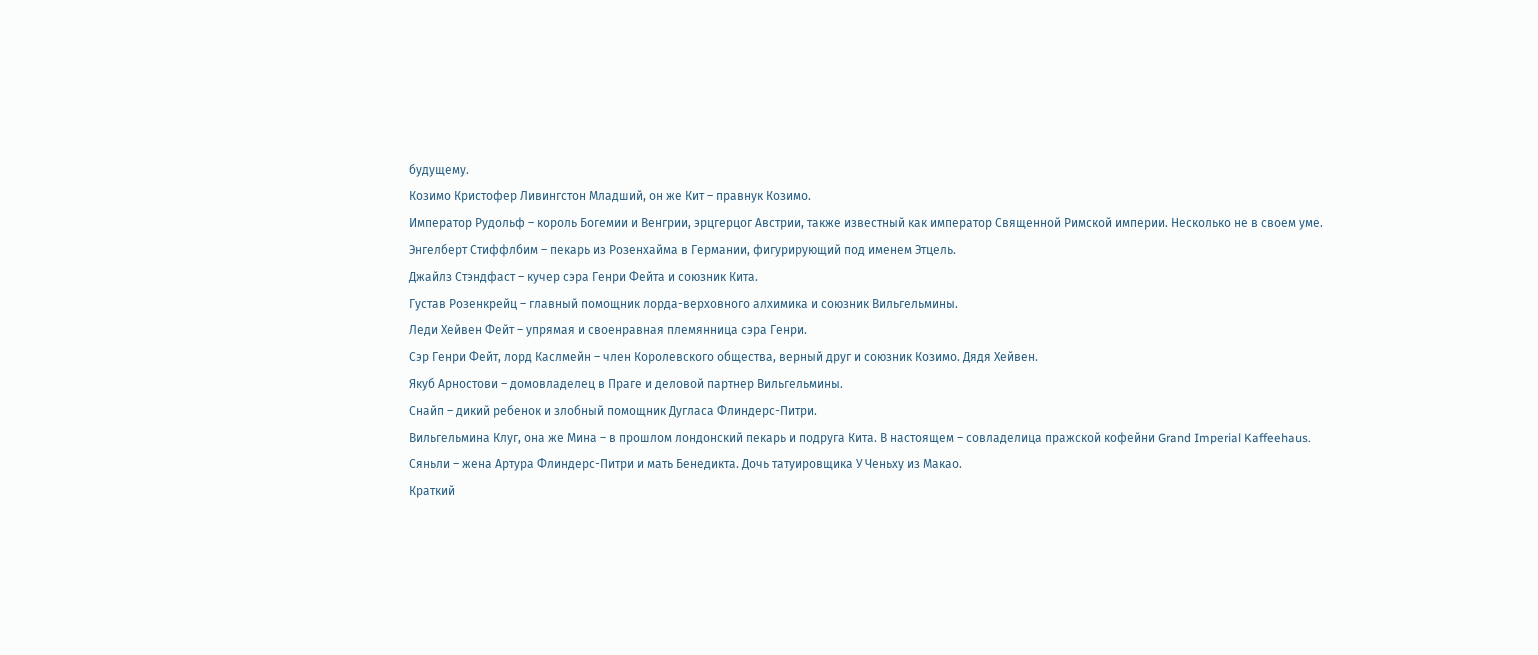будущему.
Козимо Кристофер Ливингстон Младший, он же Кит – правнук Козимо.
Император Рудольф – король Богемии и Венгрии, эрцгерцог Австрии, также известный как император Священной Римской империи. Несколько не в своем уме.
Энгелберт Стиффлбим – пекарь из Розенхайма в Германии, фигурирующий под именем Этцель.
Джайлз Стэндфаст – кучер сэра Генри Фейта и союзник Кита.
Густав Розенкрейц – главный помощник лорда-верховного алхимика и союзник Вильгельмины.
Леди Хейвен Фейт – упрямая и своенравная племянница сэра Генри.
Сэр Генри Фейт, лорд Каслмейн – член Королевского общества, верный друг и союзник Козимо. Дядя Хейвен.
Якуб Арностови – домовладелец в Праге и деловой партнер Вильгельмины.
Снайп – дикий ребенок и злобный помощник Дугласа Флиндерс-Питри.
Вильгельмина Клуг, она же Мина – в прошлом лондонский пекарь и подруга Кита. В настоящем – совладелица пражской кофейни Grand Imperial Kaffeehaus.
Сяньли – жена Артура Флиндерс-Питри и мать Бенедикта. Дочь татуировщика У Ченьху из Макао.
Краткий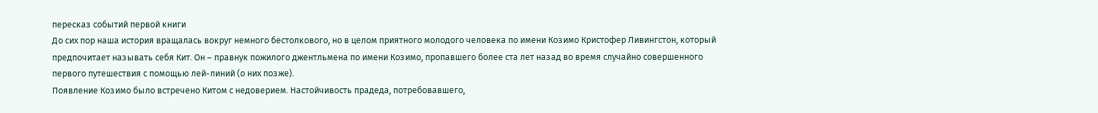пересказ событий первой книги
До сих пор наша история вращалась вокруг немного бестолкового, но в целом приятного молодого человека по имени Козимо Кристофер Ливингстон, который предпочитает называть себя Кит. Он – правнук пожилого джентльмена по имени Козимо, пропавшего более ста лет назад во время случайно совершенного первого путешествия с помощью лей-линий (о них позже).
Появление Козимо было встречено Китом с недоверием. Настойчивость прадеда, потребовавшего,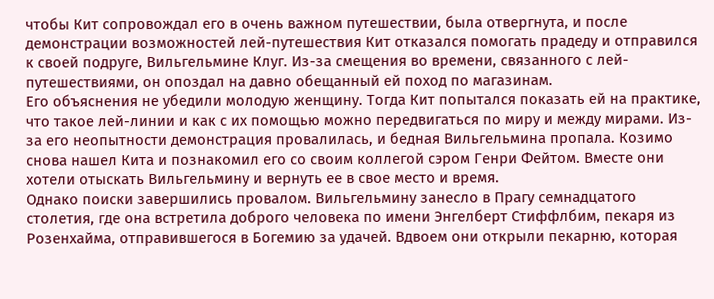чтобы Кит сопровождал его в очень важном путешествии, была отвергнута, и после демонстрации возможностей лей-путешествия Кит отказался помогать прадеду и отправился к своей подруге, Вильгельмине Клуг. Из-за смещения во времени, связанного с лей-путешествиями, он опоздал на давно обещанный ей поход по магазинам.
Его объяснения не убедили молодую женщину. Тогда Кит попытался показать ей на практике, что такое лей-линии и как с их помощью можно передвигаться по миру и между мирами. Из-за его неопытности демонстрация провалилась, и бедная Вильгельмина пропала. Козимо снова нашел Кита и познакомил его со своим коллегой сэром Генри Фейтом. Вместе они хотели отыскать Вильгельмину и вернуть ее в свое место и время.
Однако поиски завершились провалом. Вильгельмину занесло в Прагу семнадцатого столетия, где она встретила доброго человека по имени Энгелберт Стиффлбим, пекаря из Розенхайма, отправившегося в Богемию за удачей. Вдвоем они открыли пекарню, которая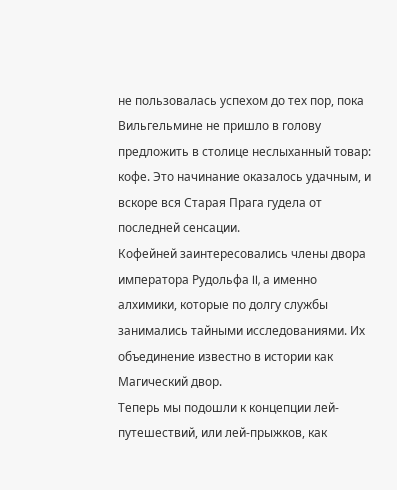не пользовалась успехом до тех пор, пока Вильгельмине не пришло в голову предложить в столице неслыханный товар: кофе. Это начинание оказалось удачным, и вскоре вся Старая Прага гудела от последней сенсации.
Кофейней заинтересовались члены двора императора Рудольфа II, а именно алхимики, которые по долгу службы занимались тайными исследованиями. Их объединение известно в истории как Магический двор.
Теперь мы подошли к концепции лей-путешествий, или лей-прыжков, как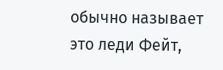обычно называет это леди Фейт,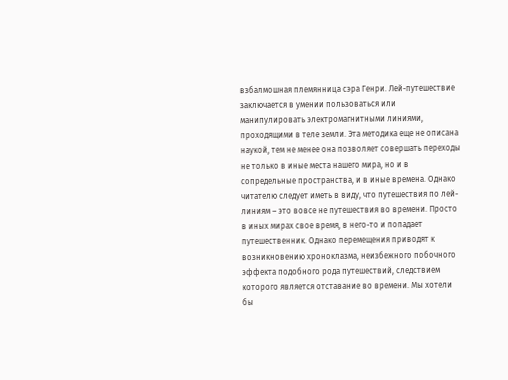взбалмошная племянница сэра Генри. Лей-путешествие заключается в умении пользоваться или манипулировать электромагнитными линиями, проходящими в теле земли. Эта методика еще не описана наукой, тем не менее она позволяет совершать переходы не только в иные места нашего мира, но и в сопредельные пространства, и в иные времена. Однако читателю следует иметь в виду, что путешествия по лей-линиям – это вовсе не путешествия во времени. Просто в иных мирах свое время, в него-то и попадает путешественник. Однако перемещения приводят к возникновению хроноклазма, неизбежного побочного эффекта подобного рода путешествий, следствием которого является отставание во времени. Мы хотели бы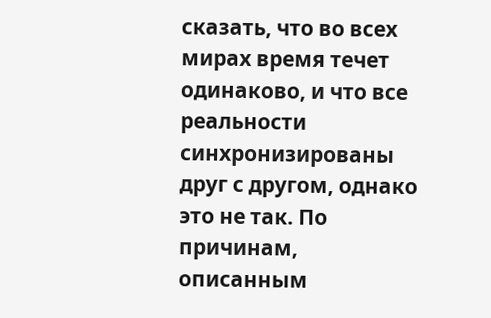сказать, что во всех мирах время течет одинаково, и что все реальности синхронизированы друг с другом, однако это не так. По причинам, описанным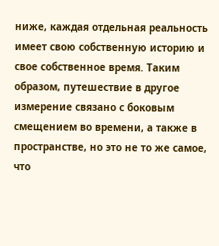ниже, каждая отдельная реальность имеет свою собственную историю и свое собственное время. Таким образом, путешествие в другое измерение связано с боковым смещением во времени, а также в пространстве, но это не то же самое, что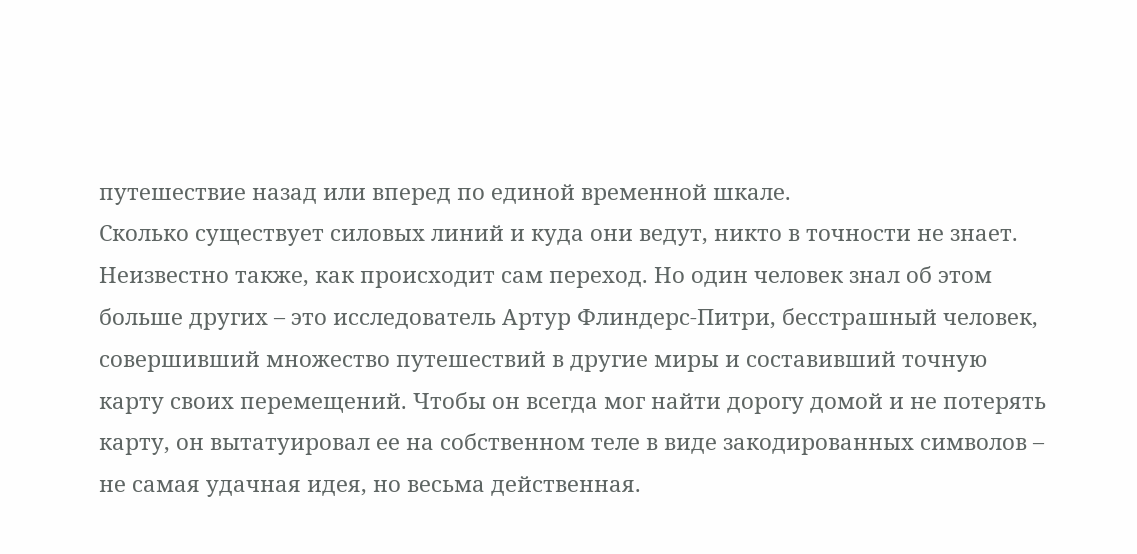путешествие назад или вперед по единой временной шкале.
Сколько существует силовых линий и куда они ведут, никто в точности не знает. Неизвестно также, как происходит сам переход. Но один человек знал об этом больше других – это исследователь Артур Флиндерс-Питри, бесстрашный человек, совершивший множество путешествий в другие миры и составивший точную карту своих перемещений. Чтобы он всегда мог найти дорогу домой и не потерять карту, он вытатуировал ее на собственном теле в виде закодированных символов – не самая удачная идея, но весьма действенная.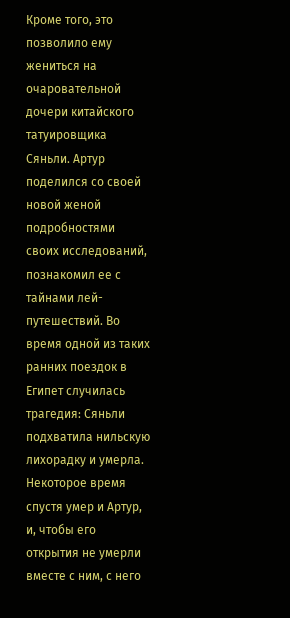Кроме того, это позволило ему жениться на очаровательной дочери китайского татуировщика Сяньли. Артур поделился со своей новой женой подробностями своих исследований, познакомил ее с тайнами лей-путешествий. Во время одной из таких ранних поездок в Египет случилась трагедия: Сяньли подхватила нильскую лихорадку и умерла.
Некоторое время спустя умер и Артур, и, чтобы его открытия не умерли вместе с ним, с него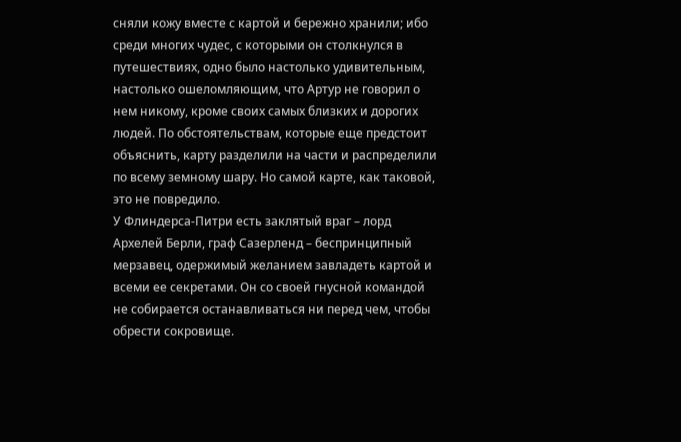сняли кожу вместе с картой и бережно хранили; ибо среди многих чудес, с которыми он столкнулся в путешествиях, одно было настолько удивительным, настолько ошеломляющим, что Артур не говорил о нем никому, кроме своих самых близких и дорогих людей. По обстоятельствам, которые еще предстоит объяснить, карту разделили на части и распределили по всему земному шару. Но самой карте, как таковой, это не повредило.
У Флиндерса-Питри есть заклятый враг – лорд Архелей Берли, граф Сазерленд – беспринципный мерзавец, одержимый желанием завладеть картой и всеми ее секретами. Он со своей гнусной командой не собирается останавливаться ни перед чем, чтобы обрести сокровище.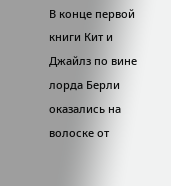В конце первой книги Кит и Джайлз по вине лорда Берли оказались на волоске от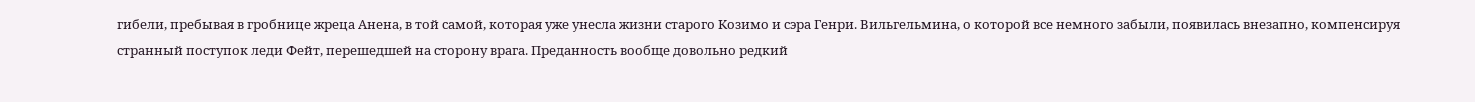гибели, пребывая в гробнице жреца Анена, в той самой, которая уже унесла жизни старого Козимо и сэра Генри. Вильгельмина, о которой все немного забыли, появилась внезапно, компенсируя странный поступок леди Фейт, перешедшей на сторону врага. Преданность вообще довольно редкий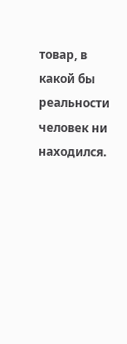товар, в какой бы реальности человек ни находился.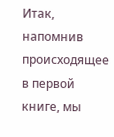Итак, напомнив происходящее в первой книге, мы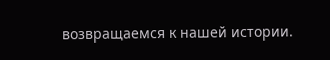возвращаемся к нашей истории.